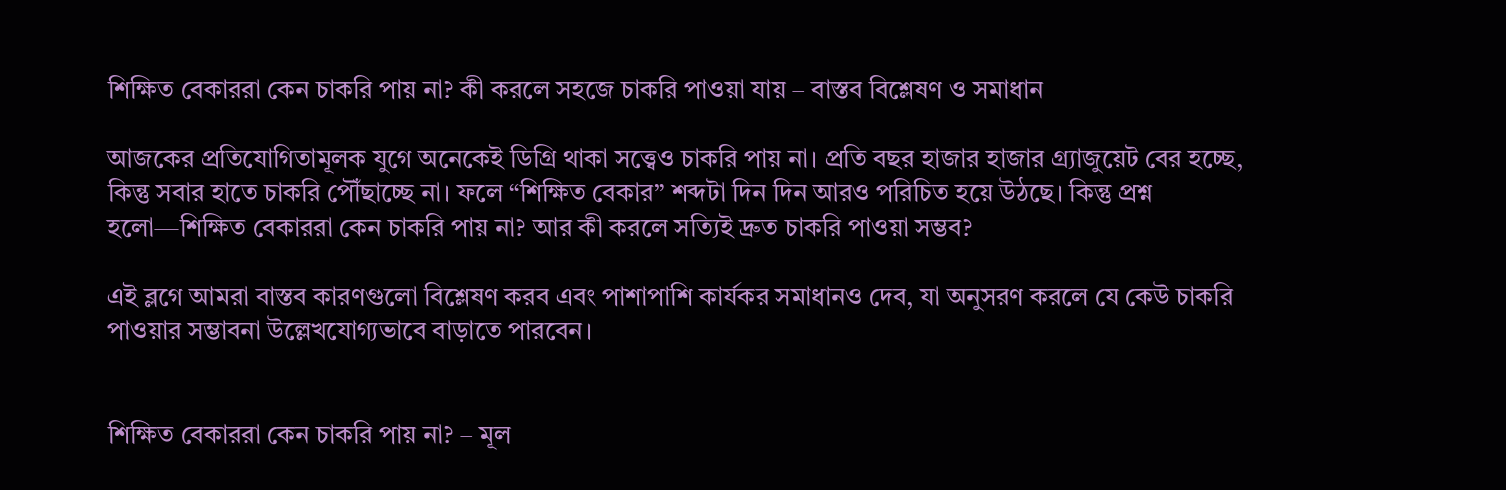শিক্ষিত বেকাররা কেন চাকরি পায় না? কী করলে সহজে চাকরি পাওয়া যায় – বাস্তব বিশ্লেষণ ও সমাধান

আজকের প্রতিযোগিতামূলক যুগে অনেকেই ডিগ্রি থাকা সত্ত্বেও চাকরি পায় না। প্রতি বছর হাজার হাজার গ্র্যাজুয়েট বের হচ্ছে, কিন্তু সবার হাতে চাকরি পৌঁছাচ্ছে না। ফলে “শিক্ষিত বেকার” শব্দটা দিন দিন আরও পরিচিত হয়ে উঠছে। কিন্তু প্রশ্ন হলো—শিক্ষিত বেকাররা কেন চাকরি পায় না? আর কী করলে সত্যিই দ্রুত চাকরি পাওয়া সম্ভব?

এই ব্লগে আমরা বাস্তব কারণগুলো বিশ্লেষণ করব এবং পাশাপাশি কার্যকর সমাধানও দেব, যা অনুসরণ করলে যে কেউ চাকরি পাওয়ার সম্ভাবনা উল্লেখযোগ্যভাবে বাড়াতে পারবেন।


শিক্ষিত বেকাররা কেন চাকরি পায় না? – মূল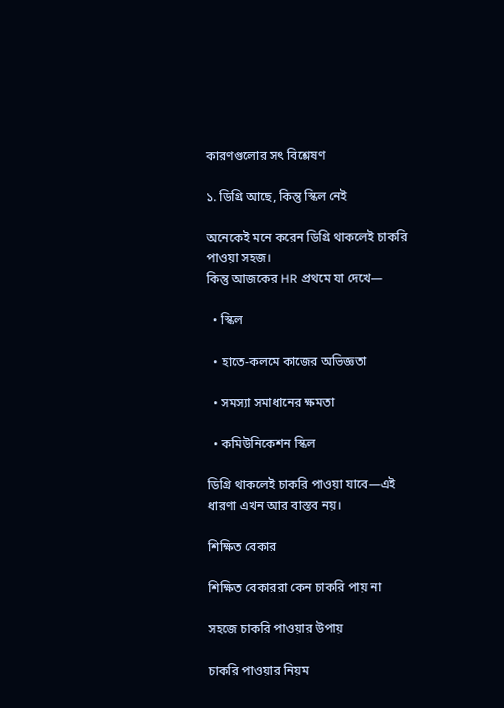কারণগুলোর সৎ বিশ্লেষণ

১. ডিগ্রি আছে, কিন্তু স্কিল নেই

অনেকেই মনে করেন ডিগ্রি থাকলেই চাকরি পাওয়া সহজ।
কিন্তু আজকের HR প্রথমে যা দেখে—

  • স্কিল

  • হাতে-কলমে কাজের অভিজ্ঞতা

  • সমস্যা সমাধানের ক্ষমতা

  • কমিউনিকেশন স্কিল

ডিগ্রি থাকলেই চাকরি পাওয়া যাবে—এই ধারণা এখন আর বাস্তব নয়।

শিক্ষিত বেকার

শিক্ষিত বেকাররা কেন চাকরি পায় না

সহজে চাকরি পাওয়ার উপায়

চাকরি পাওয়ার নিয়ম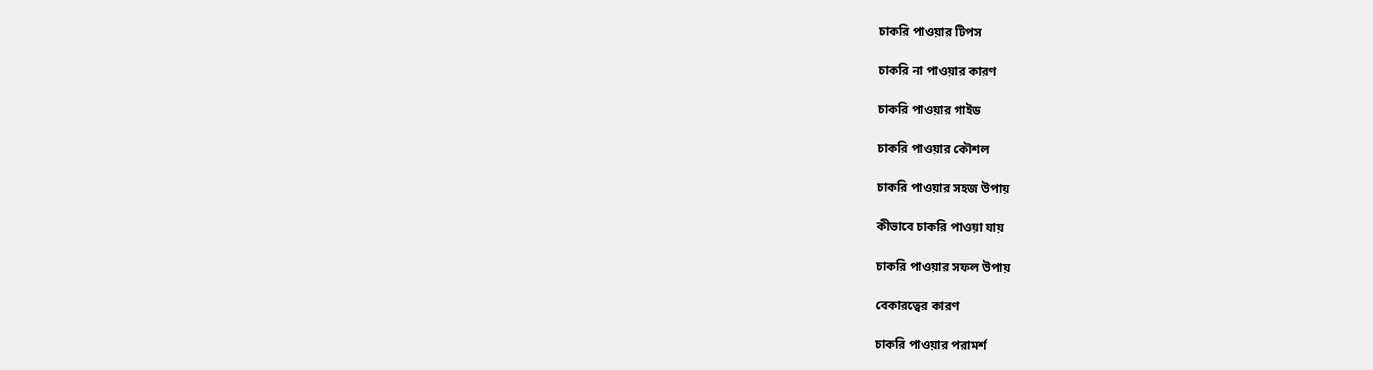চাকরি পাওয়ার টিপস

চাকরি না পাওয়ার কারণ

চাকরি পাওয়ার গাইড

চাকরি পাওয়ার কৌশল

চাকরি পাওয়ার সহজ উপায়

কীভাবে চাকরি পাওয়া যায়

চাকরি পাওয়ার সফল উপায়

বেকারত্বের কারণ

চাকরি পাওয়ার পরামর্শ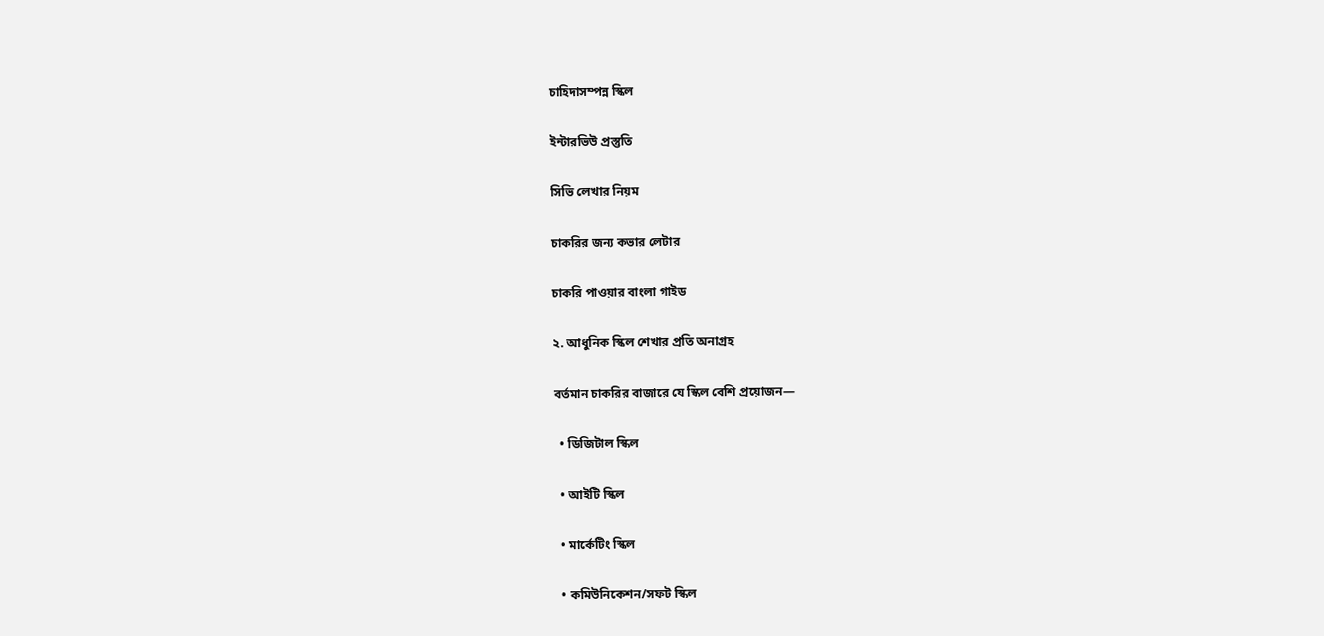চাহিদাসম্পন্ন স্কিল

ইন্টারভিউ প্রস্তুতি

সিভি লেখার নিয়ম

চাকরির জন্য কভার লেটার

চাকরি পাওয়ার বাংলা গাইড

২. আধুনিক স্কিল শেখার প্রতি অনাগ্রহ

বর্তমান চাকরির বাজারে যে স্কিল বেশি প্রয়োজন—

  • ডিজিটাল স্কিল

  • আইটি স্কিল

  • মার্কেটিং স্কিল

  • কমিউনিকেশন/সফট স্কিল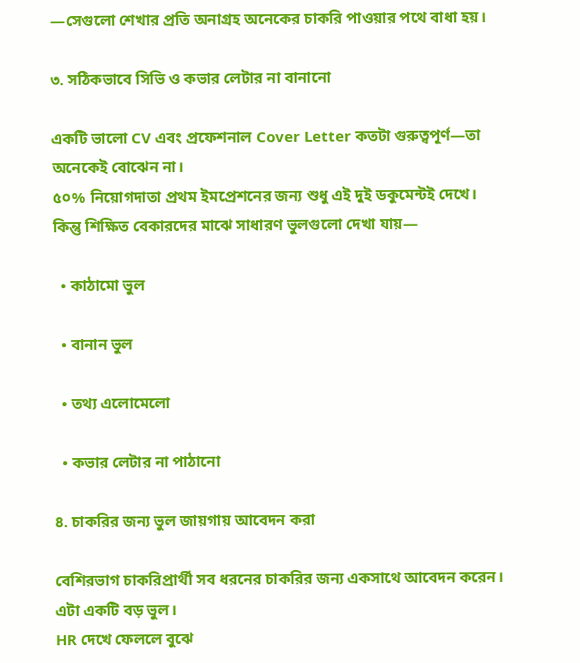—সেগুলো শেখার প্রতি অনাগ্রহ অনেকের চাকরি পাওয়ার পথে বাধা হয়।

৩. সঠিকভাবে সিভি ও কভার লেটার না বানানো

একটি ভালো CV এবং প্রফেশনাল Cover Letter কতটা গুরুত্বপূর্ণ—তা অনেকেই বোঝেন না।
৫০% নিয়োগদাতা প্রথম ইমপ্রেশনের জন্য শুধু এই দুই ডকুমেন্টই দেখে।
কিন্তু শিক্ষিত বেকারদের মাঝে সাধারণ ভুলগুলো দেখা যায়—

  • কাঠামো ভুল

  • বানান ভুল

  • তথ্য এলোমেলো

  • কভার লেটার না পাঠানো

৪. চাকরির জন্য ভুল জায়গায় আবেদন করা

বেশিরভাগ চাকরিপ্রার্থী সব ধরনের চাকরির জন্য একসাথে আবেদন করেন।
এটা একটি বড় ভুল।
HR দেখে ফেললে বুঝে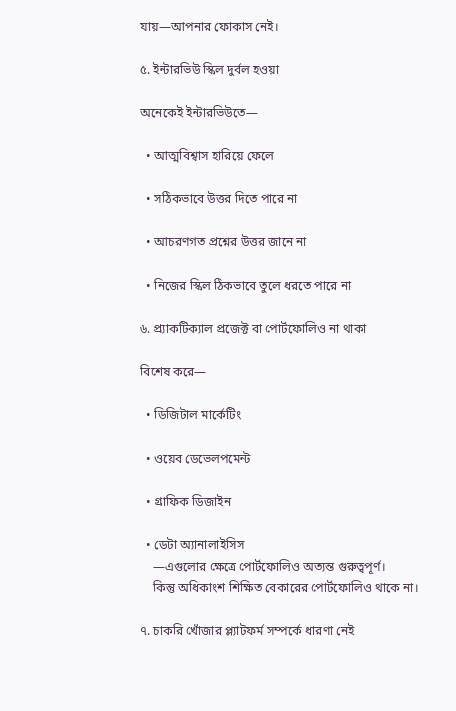যায়—আপনার ফোকাস নেই।

৫. ইন্টারভিউ স্কিল দুর্বল হওয়া

অনেকেই ইন্টারভিউতে—

  • আত্মবিশ্বাস হারিয়ে ফেলে

  • সঠিকভাবে উত্তর দিতে পারে না

  • আচরণগত প্রশ্নের উত্তর জানে না

  • নিজের স্কিল ঠিকভাবে তুলে ধরতে পারে না

৬. প্র্যাকটিক্যাল প্রজেক্ট বা পোর্টফোলিও না থাকা

বিশেষ করে—

  • ডিজিটাল মার্কেটিং

  • ওয়েব ডেভেলপমেন্ট

  • গ্রাফিক ডিজাইন

  • ডেটা অ্যানালাইসিস
    —এগুলোর ক্ষেত্রে পোর্টফোলিও অত্যন্ত গুরুত্বপূর্ণ।
    কিন্তু অধিকাংশ শিক্ষিত বেকারের পোর্টফোলিও থাকে না।

৭. চাকরি খোঁজার প্ল্যাটফর্ম সম্পর্কে ধারণা নেই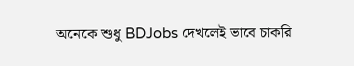অনেকে শুধু BDJobs দেখলেই ভাবে চাকরি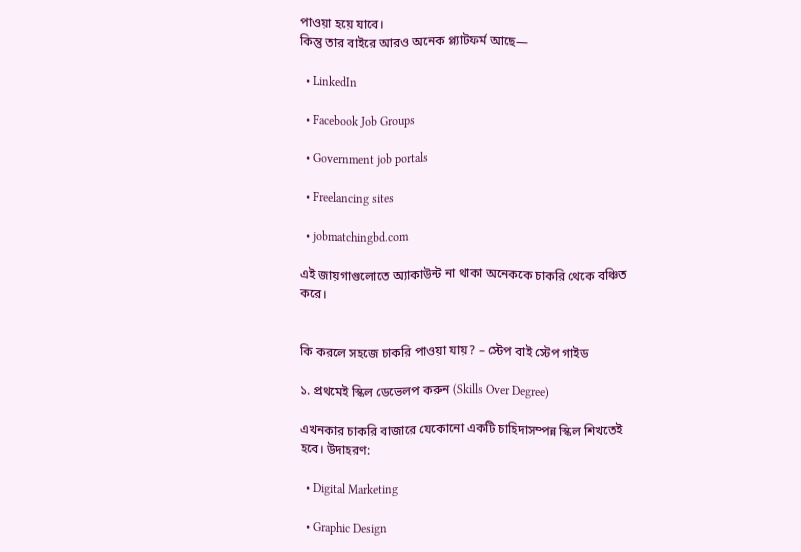পাওয়া হয়ে যাবে।
কিন্তু তার বাইরে আরও অনেক প্ল্যাটফর্ম আছে—

  • LinkedIn

  • Facebook Job Groups

  • Government job portals

  • Freelancing sites

  • jobmatchingbd.com

এই জায়গাগুলোতে অ্যাকাউন্ট না থাকা অনেককে চাকরি থেকে বঞ্চিত করে।


কি করলে সহজে চাকরি পাওয়া যায়? – স্টেপ বাই স্টেপ গাইড

১. প্রথমেই স্কিল ডেভেলপ করুন (Skills Over Degree)

এখনকার চাকরি বাজারে যেকোনো একটি চাহিদাসম্পন্ন স্কিল শিখতেই হবে। উদাহরণ:

  • Digital Marketing

  • Graphic Design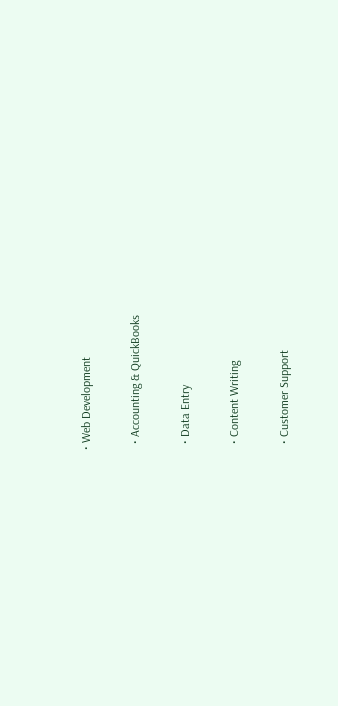• Web Development

  • Accounting & QuickBooks

  • Data Entry

  • Content Writing

  • Customer Support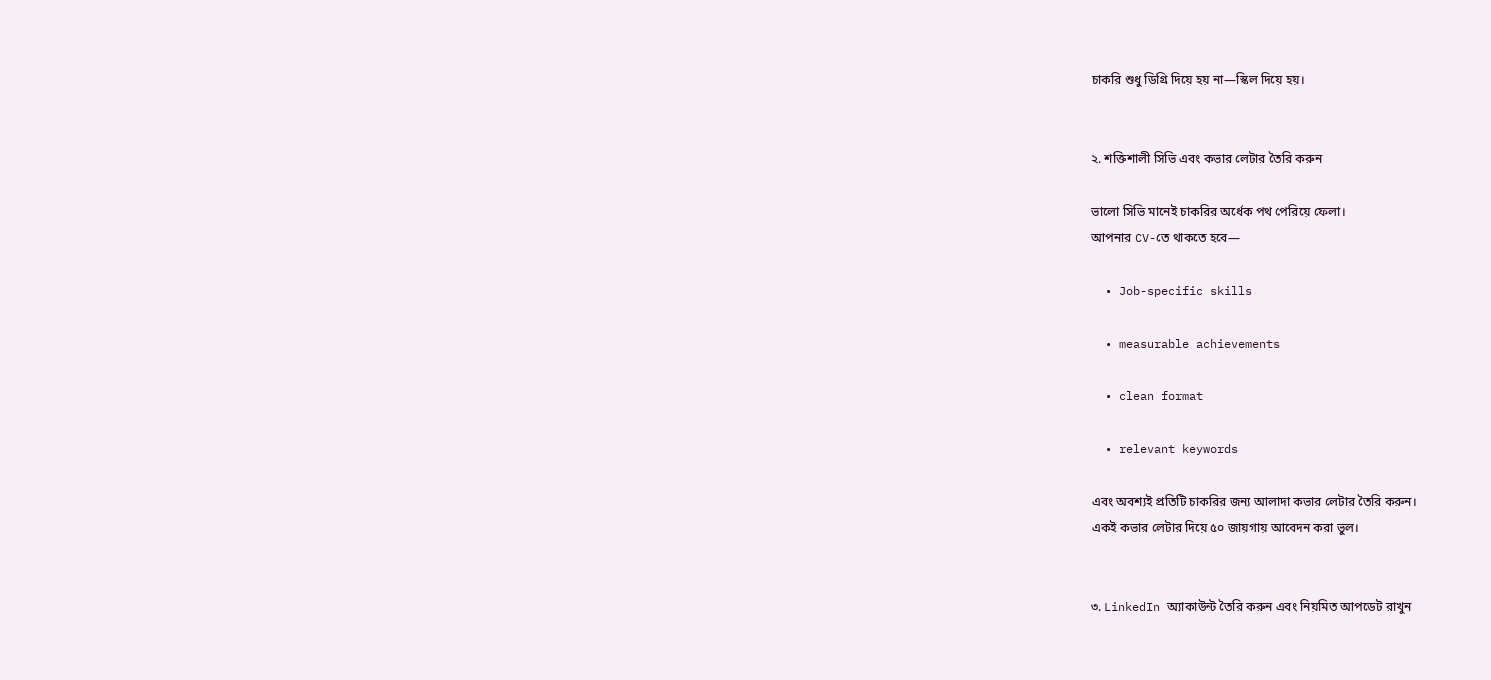চাকরি শুধু ডিগ্রি দিয়ে হয় না—স্কিল দিয়ে হয়।


২. শক্তিশালী সিভি এবং কভার লেটার তৈরি করুন

ভালো সিভি মানেই চাকরির অর্ধেক পথ পেরিয়ে ফেলা।
আপনার CV-তে থাকতে হবে—

  • Job-specific skills

  • measurable achievements

  • clean format

  • relevant keywords

এবং অবশ্যই প্রতিটি চাকরির জন্য আলাদা কভার লেটার তৈরি করুন।
একই কভার লেটার দিয়ে ৫০ জায়গায় আবেদন করা ভুল।


৩. LinkedIn অ্যাকাউন্ট তৈরি করুন এবং নিয়মিত আপডেট রাখুন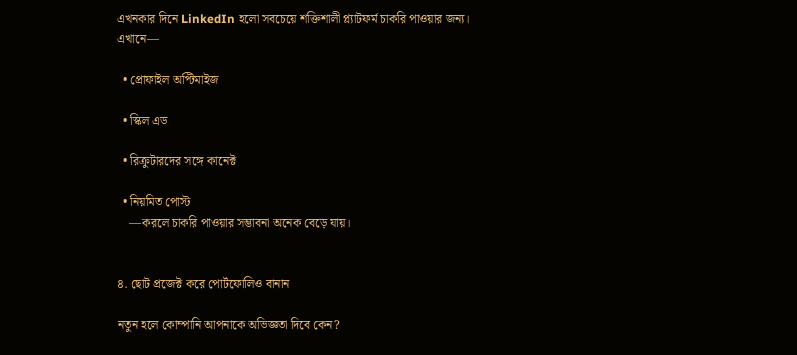এখনকার দিনে LinkedIn হলো সবচেয়ে শক্তিশালী প্ল্যাটফর্ম চাকরি পাওয়ার জন্য।
এখানে—

  • প্রোফাইল অপ্টিমাইজ

  • স্কিল এড

  • রিক্রুটারদের সঙ্গে কানেক্ট

  • নিয়মিত পোস্ট
    —করলে চাকরি পাওয়ার সম্ভাবনা অনেক বেড়ে যায়।


৪. ছোট প্রজেক্ট করে পোর্টফোলিও বানান

নতুন হলে কোম্পানি আপনাকে অভিজ্ঞতা দিবে কেন?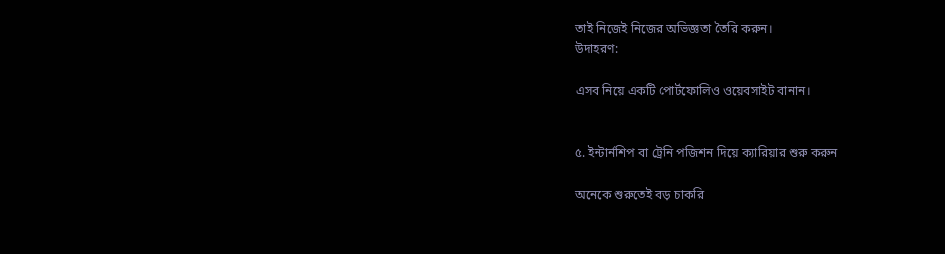তাই নিজেই নিজের অভিজ্ঞতা তৈরি করুন।
উদাহরণ:

এসব নিয়ে একটি পোর্টফোলিও ওয়েবসাইট বানান।


৫. ইন্টার্নশিপ বা ট্রেনি পজিশন দিয়ে ক্যারিয়ার শুরু করুন

অনেকে শুরুতেই বড় চাকরি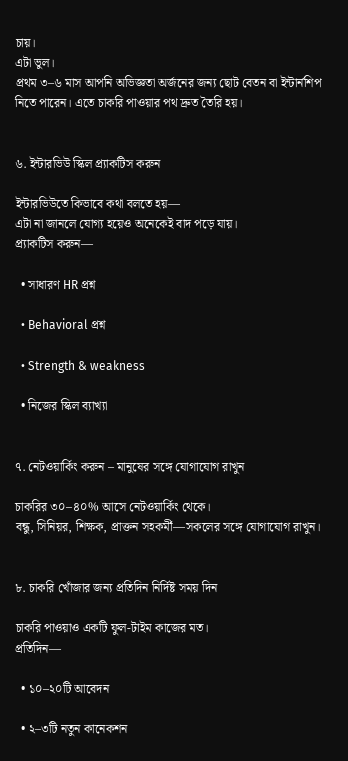চায়।
এটা ভুল।
প্রথম ৩–৬ মাস আপনি অভিজ্ঞতা অর্জনের জন্য ছোট বেতন বা ইন্টার্নশিপ নিতে পারেন। এতে চাকরি পাওয়ার পথ দ্রুত তৈরি হয়।


৬. ইন্টারভিউ স্কিল প্র্যাকটিস করুন

ইন্টারভিউতে কিভাবে কথা বলতে হয়—
এটা না জানলে যোগ্য হয়েও অনেকেই বাদ পড়ে যায়।
প্র্যাকটিস করুন—

  • সাধারণ HR প্রশ্ন

  • Behavioral প্রশ্ন

  • Strength & weakness

  • নিজের স্কিল ব্যাখ্যা


৭. নেটওয়ার্কিং করুন – মানুষের সঙ্গে যোগাযোগ রাখুন

চাকরির ৩০–৪০% আসে নেটওয়ার্কিং থেকে।
বন্ধু, সিনিয়র, শিক্ষক, প্রাক্তন সহকর্মী—সকলের সঙ্গে যোগাযোগ রাখুন।


৮. চাকরি খোঁজার জন্য প্রতিদিন নির্দিষ্ট সময় দিন

চাকরি পাওয়াও একটি ফুল-টাইম কাজের মত।
প্রতিদিন—

  • ১০–২০টি আবেদন

  • ২–৩টি নতুন কানেকশন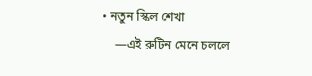• নতুন স্কিল শেখা
    —এই রুটিন মেনে চললে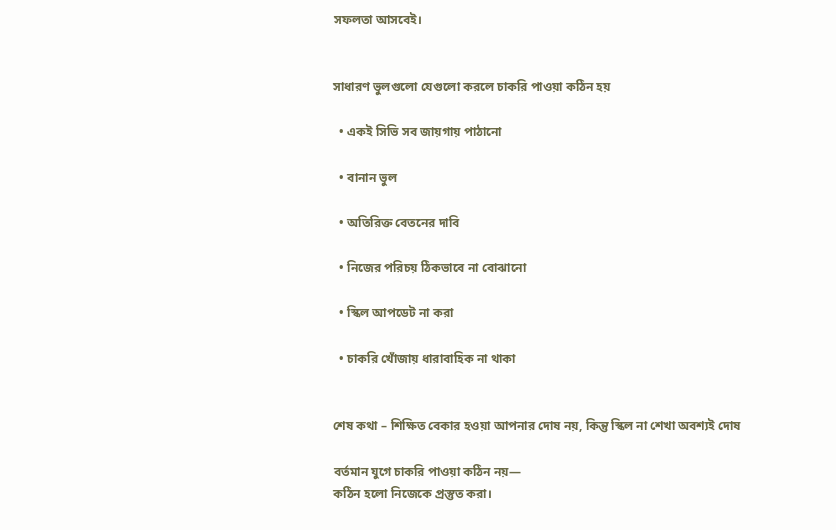সফলতা আসবেই।


সাধারণ ভুলগুলো যেগুলো করলে চাকরি পাওয়া কঠিন হয়

  • একই সিভি সব জায়গায় পাঠানো

  • বানান ভুল

  • অতিরিক্ত বেতনের দাবি

  • নিজের পরিচয় ঠিকভাবে না বোঝানো

  • স্কিল আপডেট না করা

  • চাকরি খোঁজায় ধারাবাহিক না থাকা


শেষ কথা – শিক্ষিত বেকার হওয়া আপনার দোষ নয়, কিন্তু স্কিল না শেখা অবশ্যই দোষ

বর্তমান যুগে চাকরি পাওয়া কঠিন নয়—
কঠিন হলো নিজেকে প্রস্তুত করা।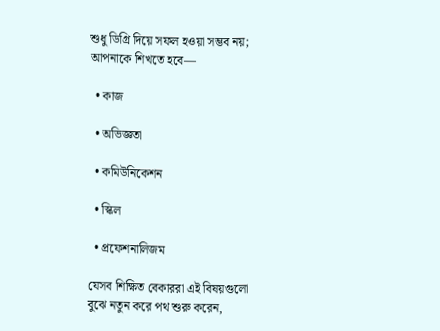শুধু ডিগ্রি দিয়ে সফল হওয়া সম্ভব নয়; আপনাকে শিখতে হবে—

  • কাজ

  • অভিজ্ঞতা

  • কমিউনিকেশন

  • স্কিল

  • প্রফেশনালিজম

যেসব শিক্ষিত বেকাররা এই বিষয়গুলো বুঝে নতুন করে পথ শুরু করেন,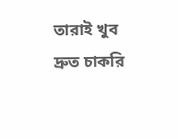তারাই খুব দ্রুত চাকরি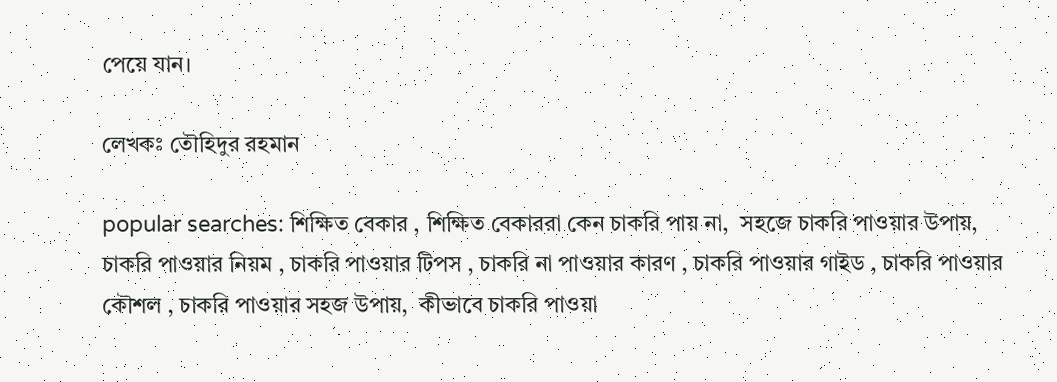পেয়ে যান।

লেখকঃ তৌহিদুর রহমান

popular searches: শিক্ষিত বেকার , শিক্ষিত বেকাররা কেন চাকরি পায় না,  সহজে চাকরি পাওয়ার উপায়,  চাকরি পাওয়ার নিয়ম , চাকরি পাওয়ার টিপস , চাকরি না পাওয়ার কারণ , চাকরি পাওয়ার গাইড , চাকরি পাওয়ার কৌশল , চাকরি পাওয়ার সহজ উপায়,  কীভাবে চাকরি পাওয়া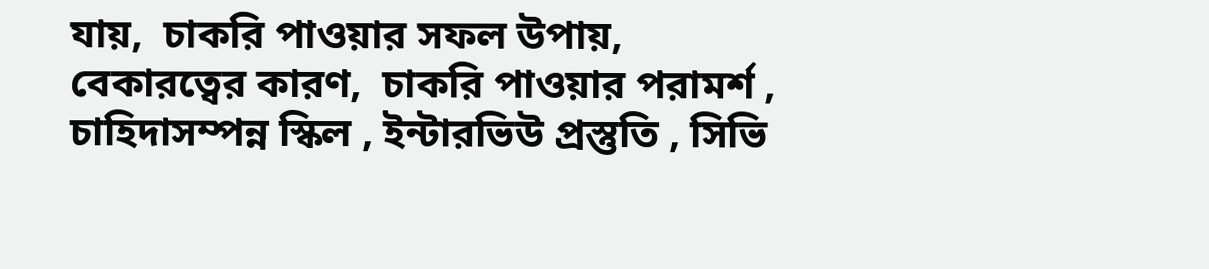যায়,  চাকরি পাওয়ার সফল উপায়,  বেকারত্বের কারণ,  চাকরি পাওয়ার পরামর্শ , চাহিদাসম্পন্ন স্কিল , ইন্টারভিউ প্রস্তুতি , সিভি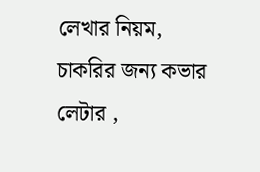লেখার নিয়ম,  চাকরির জন্য কভার লেটার ,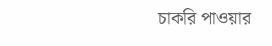চাকরি পাওয়ার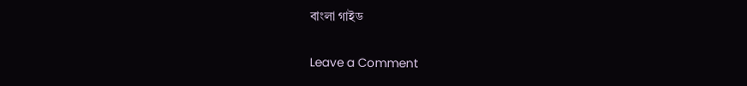বাংলা গাইড

Leave a Comment